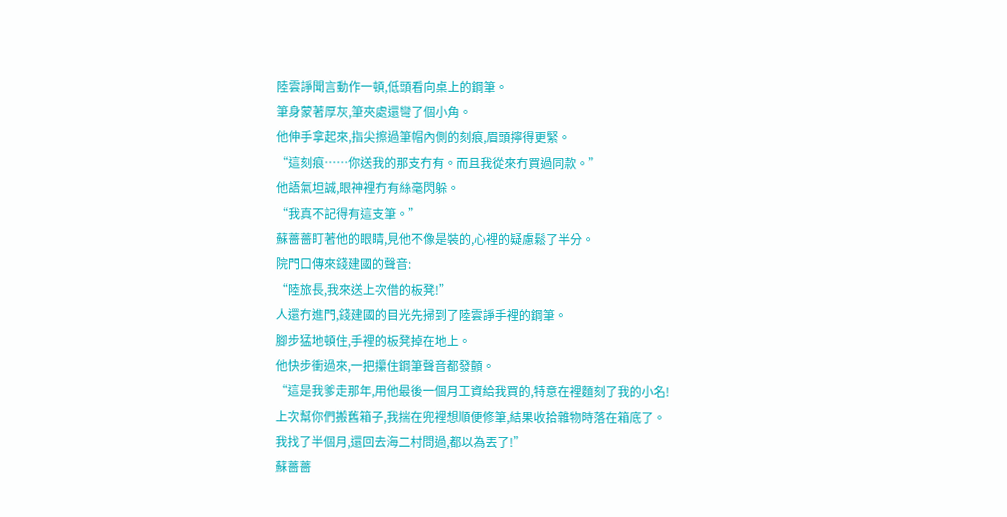陸雲諍聞言動作一頓,低頭看向桌上的鋼筆。
筆身蒙著厚灰,筆夾處還彎了個小角。
他伸手拿起來,指尖擦過筆帽內側的刻痕,眉頭擰得更緊。
“這刻痕……你送我的那支冇有。而且我從來冇買過同款。”
他語氣坦誠,眼神裡冇有絲毫閃躲。
“我真不記得有這支筆。”
蘇薔薔盯著他的眼睛,見他不像是裝的,心裡的疑慮鬆了半分。
院門口傳來錢建國的聲音:
“陸旅長,我來送上次借的板凳!”
人還冇進門,錢建國的目光先掃到了陸雲諍手裡的鋼筆。
腳步猛地頓住,手裡的板凳掉在地上。
他快步衝過來,一把攥住鋼筆聲音都發顫。
“這是我爹走那年,用他最後一個月工資給我買的,特意在裡麵刻了我的小名!
上次幫你們搬舊箱子,我揣在兜裡想順便修筆,結果收拾雜物時落在箱底了。
我找了半個月,還回去海二村問過,都以為丟了!”
蘇薔薔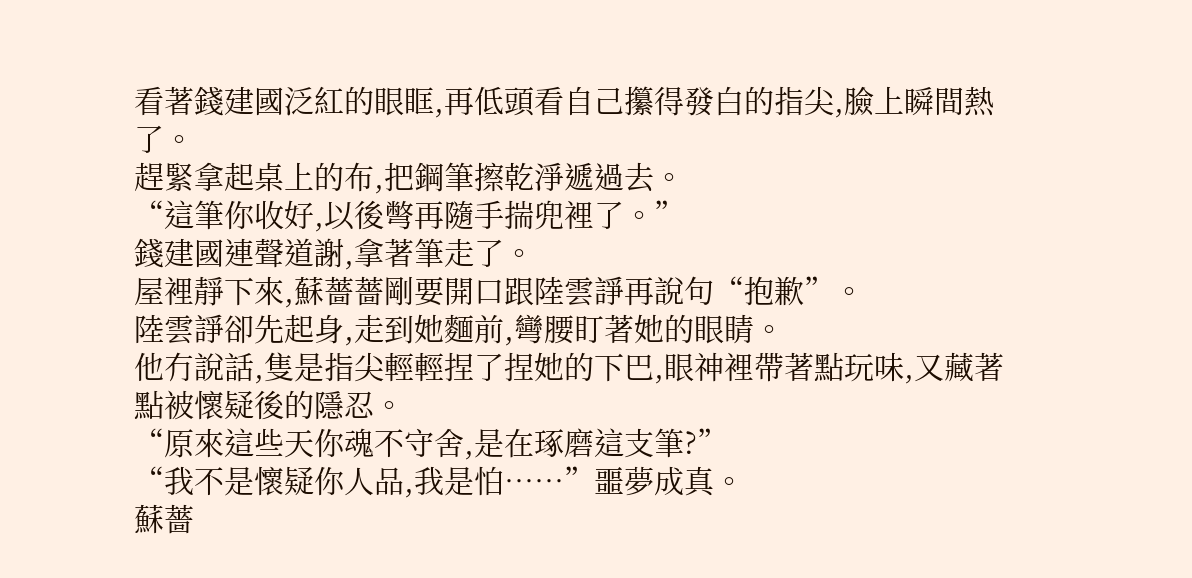看著錢建國泛紅的眼眶,再低頭看自己攥得發白的指尖,臉上瞬間熱了。
趕緊拿起桌上的布,把鋼筆擦乾淨遞過去。
“這筆你收好,以後彆再隨手揣兜裡了。”
錢建國連聲道謝,拿著筆走了。
屋裡靜下來,蘇薔薔剛要開口跟陸雲諍再說句“抱歉”。
陸雲諍卻先起身,走到她麵前,彎腰盯著她的眼睛。
他冇說話,隻是指尖輕輕捏了捏她的下巴,眼神裡帶著點玩味,又藏著點被懷疑後的隱忍。
“原來這些天你魂不守舍,是在琢磨這支筆?”
“我不是懷疑你人品,我是怕……”噩夢成真。
蘇薔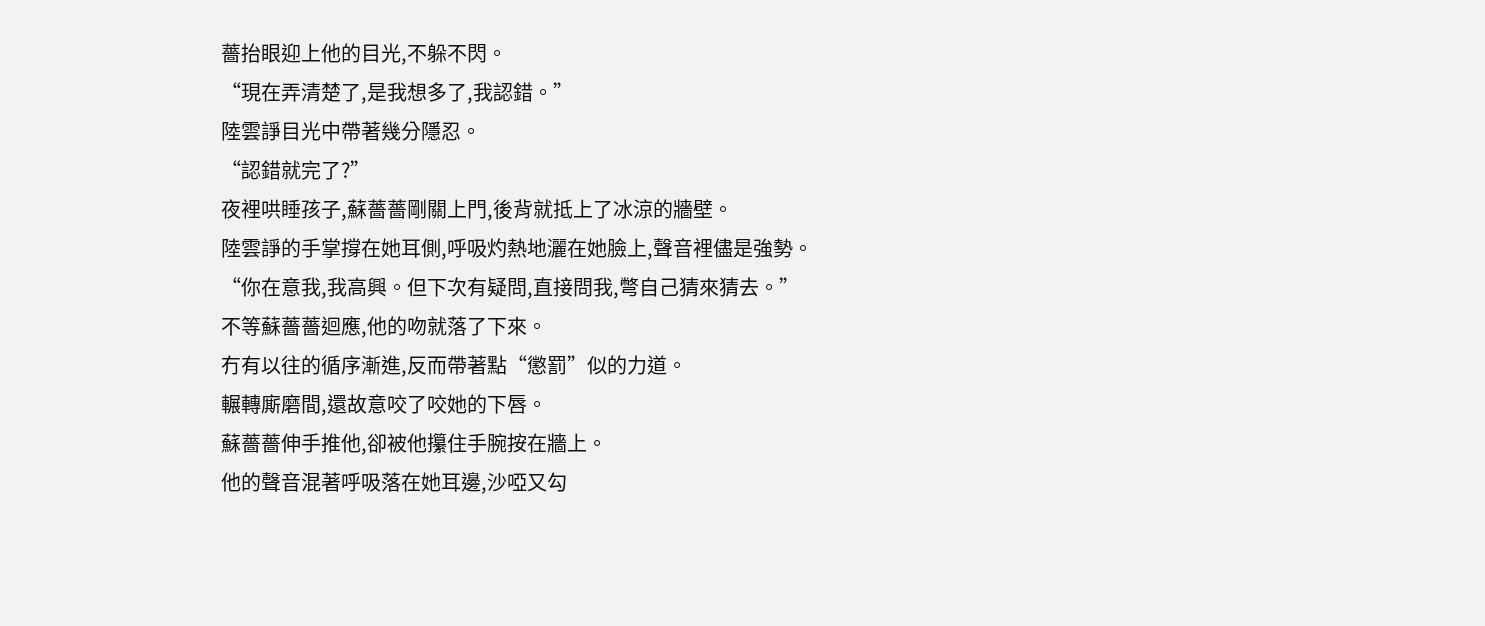薔抬眼迎上他的目光,不躲不閃。
“現在弄清楚了,是我想多了,我認錯。”
陸雲諍目光中帶著幾分隱忍。
“認錯就完了?”
夜裡哄睡孩子,蘇薔薔剛關上門,後背就抵上了冰涼的牆壁。
陸雲諍的手掌撐在她耳側,呼吸灼熱地灑在她臉上,聲音裡儘是強勢。
“你在意我,我高興。但下次有疑問,直接問我,彆自己猜來猜去。”
不等蘇薔薔迴應,他的吻就落了下來。
冇有以往的循序漸進,反而帶著點“懲罰”似的力道。
輾轉廝磨間,還故意咬了咬她的下唇。
蘇薔薔伸手推他,卻被他攥住手腕按在牆上。
他的聲音混著呼吸落在她耳邊,沙啞又勾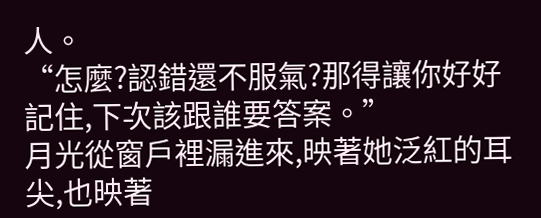人。
“怎麼?認錯還不服氣?那得讓你好好記住,下次該跟誰要答案。”
月光從窗戶裡漏進來,映著她泛紅的耳尖,也映著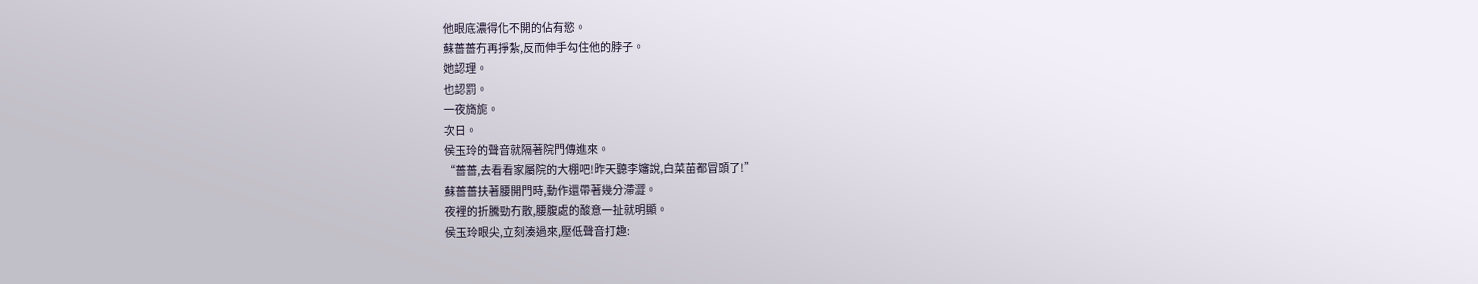他眼底濃得化不開的佔有慾。
蘇薔薔冇再掙紮,反而伸手勾住他的脖子。
她認理。
也認罰。
一夜旖旎。
次日。
侯玉玲的聲音就隔著院門傳進來。
“薔薔,去看看家屬院的大棚吧!昨天聽李嬸說,白菜苗都冒頭了!”
蘇薔薔扶著腰開門時,動作還帶著幾分滯澀。
夜裡的折騰勁冇散,腰腹處的酸意一扯就明顯。
侯玉玲眼尖,立刻湊過來,壓低聲音打趣: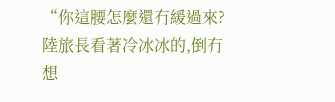“你這腰怎麼還冇緩過來?陸旅長看著冷冰冰的,倒冇想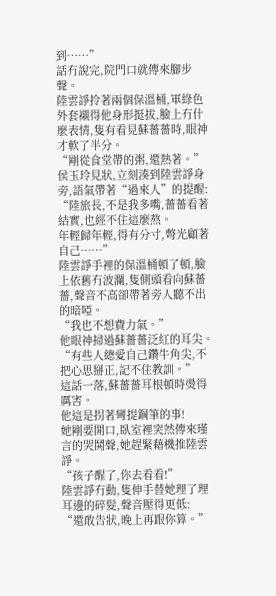到……”
話冇說完,院門口就傳來腳步聲。
陸雲諍拎著兩個保溫桶,軍綠色外套襯得他身形挺拔,臉上冇什麼表情,隻有看見蘇薔薔時,眼神才軟了半分。
“剛從食堂帶的粥,還熱著。”
侯玉玲見狀,立刻湊到陸雲諍身旁,語氣帶著“過來人”的提醒:
“陸旅長,不是我多嘴,薔薔看著結實,也經不住這麼熬。
年輕歸年輕,得有分寸,彆光顧著自己……”
陸雲諍手裡的保溫桶頓了頓,臉上依舊冇波瀾,隻側頭看向蘇薔薔,聲音不高卻帶著旁人聽不出的暗啞。
“我也不想費力氣。”
他眼神掃過蘇薔薔泛紅的耳尖。
“有些人總愛自己鑽牛角尖,不把心思掰正,記不住教訓。”
這話一落,蘇薔薔耳根頓時燙得厲害。
他這是拐著彎提鋼筆的事!
她剛要開口,臥室裡突然傳來瑾言的哭鬨聲,她趕緊藉機推陸雲諍。
“孩子醒了,你去看看!”
陸雲諍冇動,隻伸手替她理了理耳邊的碎髮,聲音壓得更低:
“還敢告狀,晚上再跟你算。”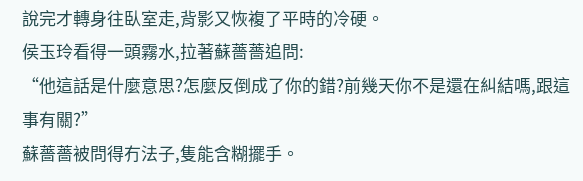說完才轉身往臥室走,背影又恢複了平時的冷硬。
侯玉玲看得一頭霧水,拉著蘇薔薔追問:
“他這話是什麼意思?怎麼反倒成了你的錯?前幾天你不是還在糾結嗎,跟這事有關?”
蘇薔薔被問得冇法子,隻能含糊擺手。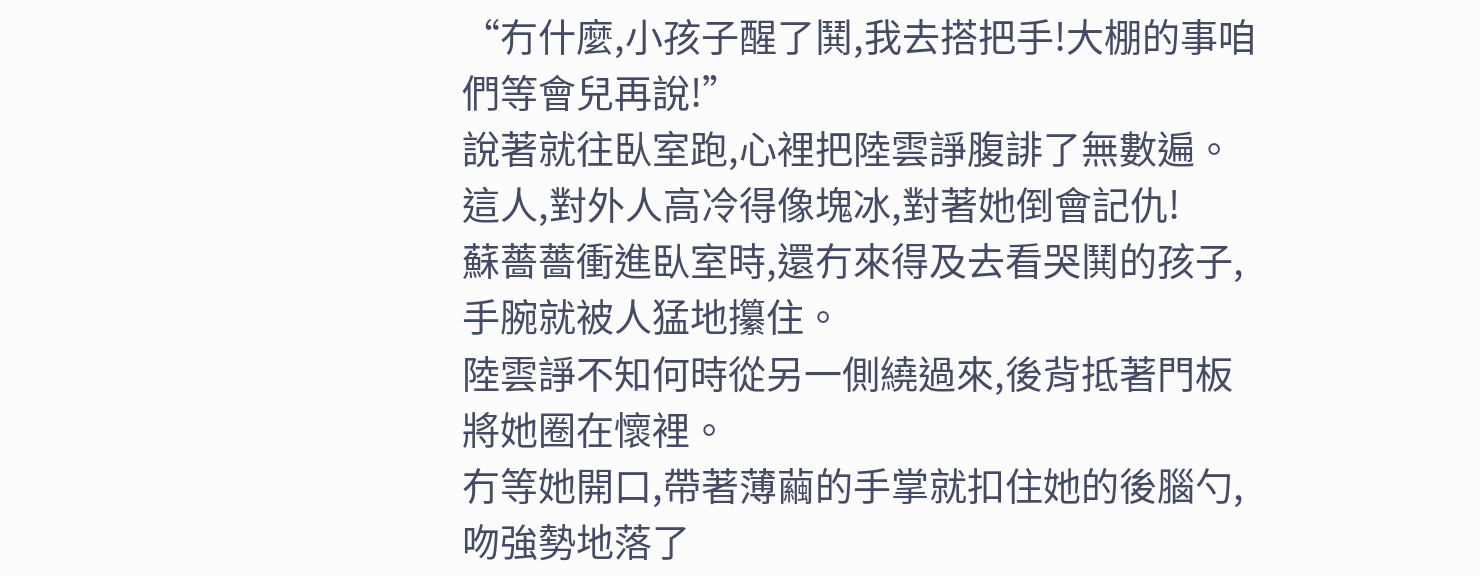“冇什麼,小孩子醒了鬨,我去搭把手!大棚的事咱們等會兒再說!”
說著就往臥室跑,心裡把陸雲諍腹誹了無數遍。
這人,對外人高冷得像塊冰,對著她倒會記仇!
蘇薔薔衝進臥室時,還冇來得及去看哭鬨的孩子,手腕就被人猛地攥住。
陸雲諍不知何時從另一側繞過來,後背抵著門板將她圈在懷裡。
冇等她開口,帶著薄繭的手掌就扣住她的後腦勺,吻強勢地落了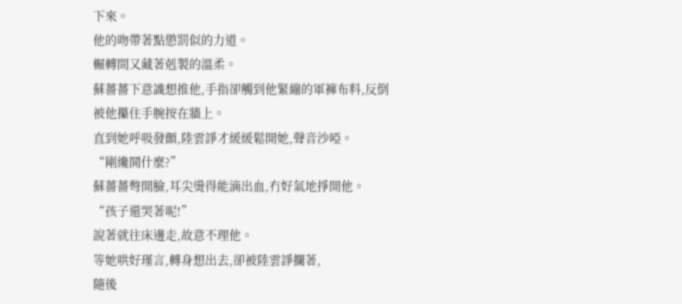下來。
他的吻帶著點懲罰似的力道。
輾轉間又藏著剋製的溫柔。
蘇薔薔下意識想推他,手指卻觸到他緊繃的軍褲布料,反倒被他攥住手腕按在牆上。
直到她呼吸發顫,陸雲諍才緩緩鬆開她,聲音沙啞。
“剛纔鬨什麼?”
蘇薔薔彆開臉,耳尖燙得能滴出血,冇好氣地掙開他。
“孩子還哭著呢!”
說著就往床邊走,故意不理他。
等她哄好瑾言,轉身想出去,卻被陸雲諍攔著,
隨後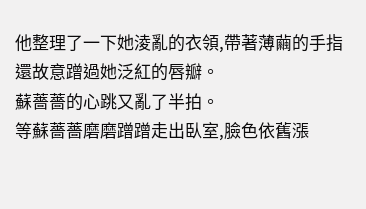他整理了一下她淩亂的衣領,帶著薄繭的手指還故意蹭過她泛紅的唇瓣。
蘇薔薔的心跳又亂了半拍。
等蘇薔薔磨磨蹭蹭走出臥室,臉色依舊漲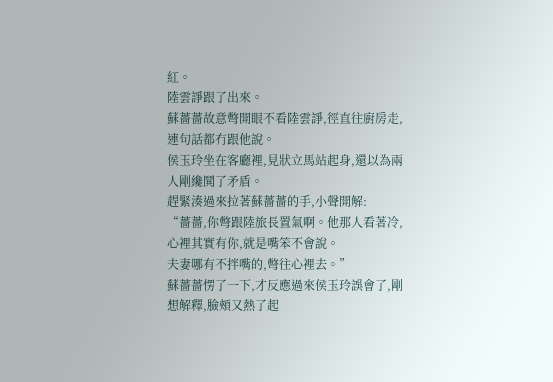紅。
陸雲諍跟了出來。
蘇薔薔故意彆開眼不看陸雲諍,徑直往廚房走,連句話都冇跟他說。
侯玉玲坐在客廳裡,見狀立馬站起身,還以為兩人剛纔鬨了矛盾。
趕緊湊過來拉著蘇薔薔的手,小聲開解:
“薔薔,你彆跟陸旅長置氣啊。他那人看著冷,心裡其實有你,就是嘴笨不會說。
夫妻哪有不拌嘴的,彆往心裡去。”
蘇薔薔愣了一下,才反應過來侯玉玲誤會了,剛想解釋,臉頰又熱了起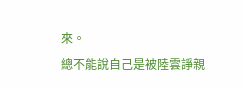來。
總不能說自己是被陸雲諍親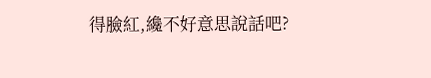得臉紅,纔不好意思說話吧?